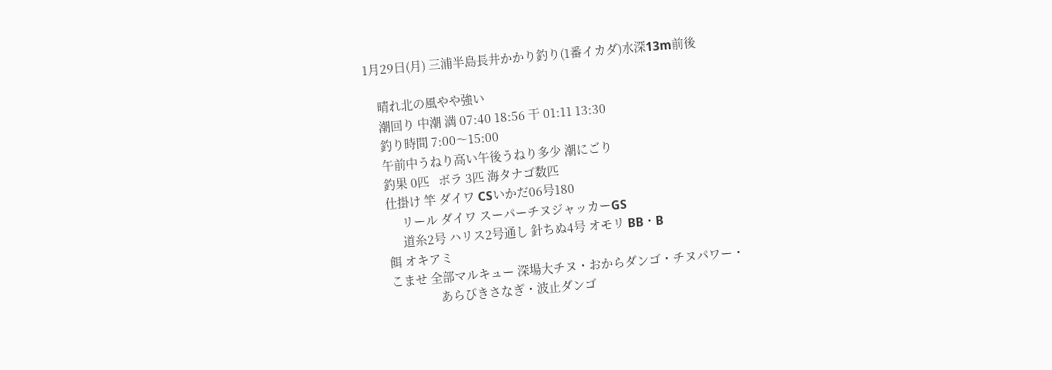1月29日(月) 三浦半島長井かかり釣り(1番イカダ)水深13m前後

    晴れ北の風やや強い
    潮回り 中潮 満 07:40 18:56 干 01:11 13:30
    釣り時間 7:00〜15:00
    午前中うねり高い午後うねり多少 潮にごり
    釣果 0匹   ボラ 3匹 海タナゴ数匹
    仕掛け 竿 ダイワ CSいかだ06号180
         リール ダイワ スーパーチヌジャッカーGS
         道糸2号 ハリス2号通し 針ちぬ4号 オモリ BB・B
    餌 オキアミ
    こませ 全部マルキュー 深場大チヌ・おからダンゴ・チヌパワー・
                    あらびきさなぎ・波止ダンゴ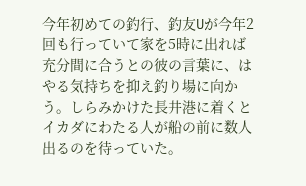今年初めての釣行、釣友Uが今年2回も行っていて家を5時に出れば充分間に合うとの彼の言葉に、はやる気持ちを抑え釣り場に向かう。しらみかけた長井港に着くとイカダにわたる人が船の前に数人出るのを待っていた。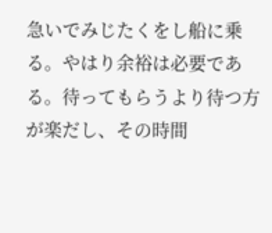急いでみじたくをし船に乗る。やはり余裕は必要である。待ってもらうより待つ方が楽だし、その時間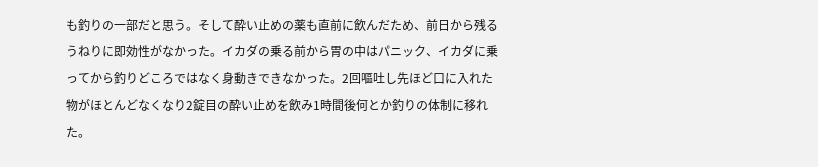も釣りの一部だと思う。そして酔い止めの薬も直前に飲んだため、前日から残るうねりに即効性がなかった。イカダの乗る前から胃の中はパニック、イカダに乗ってから釣りどころではなく身動きできなかった。2回嘔吐し先ほど口に入れた物がほとんどなくなり2錠目の酔い止めを飲み1時間後何とか釣りの体制に移れた。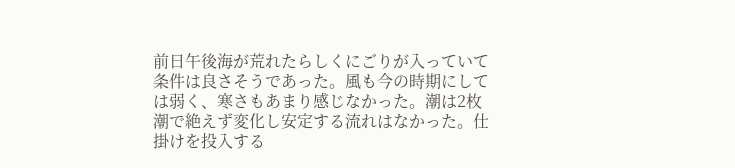前日午後海が荒れたらしくにごりが入っていて条件は良さそうであった。風も今の時期にしては弱く、寒さもあまり感じなかった。潮は2枚潮で絶えず変化し安定する流れはなかった。仕掛けを投入する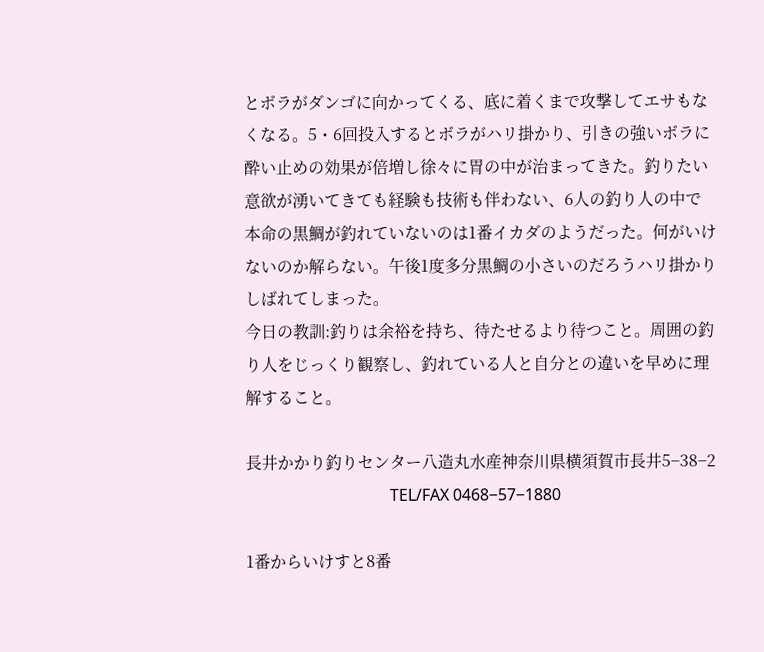とボラがダンゴに向かってくる、底に着くまで攻撃してエサもなくなる。5・6回投入するとボラがハリ掛かり、引きの強いボラに酔い止めの効果が倍増し徐々に胃の中が治まってきた。釣りたい意欲が湧いてきても経験も技術も伴わない、6人の釣り人の中で本命の黒鯛が釣れていないのは1番イカダのようだった。何がいけないのか解らない。午後1度多分黒鯛の小さいのだろうハリ掛かりしばれてしまった。
今日の教訓:釣りは余裕を持ち、待たせるより待つこと。周囲の釣り人をじっくり観察し、釣れている人と自分との違いを早めに理解すること。

長井かかり釣りセンター八造丸水産神奈川県横須賀市長井5−38−2
                                    TEL/FAX 0468−57−1880

1番からいけすと8番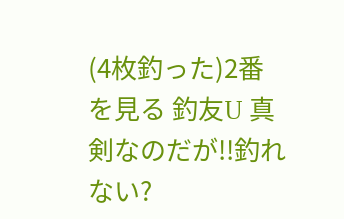(4枚釣った)2番を見る 釣友U 真剣なのだが!!釣れない?